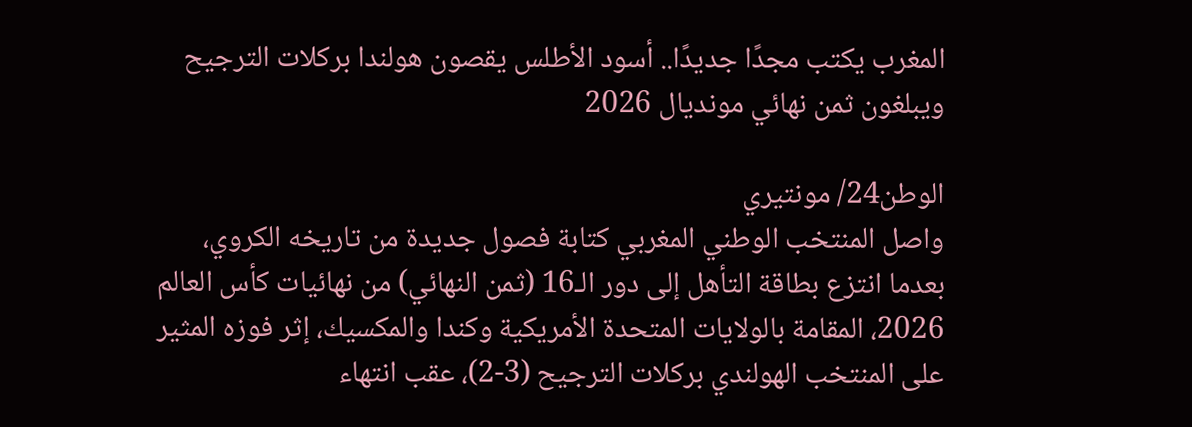المغرب يكتب مجدًا جديدًا.. أسود الأطلس يقصون هولندا بركلات الترجيح ويبلغون ثمن نهائي مونديال 2026

الوطن24/ مونتيري
واصل المنتخب الوطني المغربي كتابة فصول جديدة من تاريخه الكروي، بعدما انتزع بطاقة التأهل إلى دور الـ16 (ثمن النهائي) من نهائيات كأس العالم 2026، المقامة بالولايات المتحدة الأمريكية وكندا والمكسيك، إثر فوزه المثير على المنتخب الهولندي بركلات الترجيح (3-2)، عقب انتهاء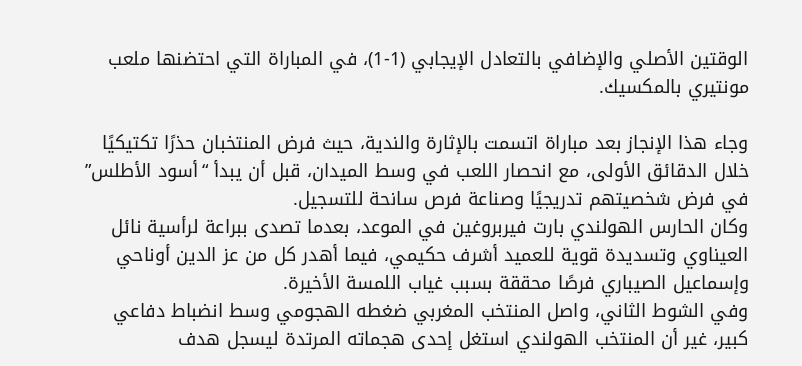الوقتين الأصلي والإضافي بالتعادل الإيجابي (1-1)، في المباراة التي احتضنها ملعب مونتيري بالمكسيك.

وجاء هذا الإنجاز بعد مباراة اتسمت بالإثارة والندية، حيث فرض المنتخبان حذرًا تكتيكيًا خلال الدقائق الأولى، مع انحصار اللعب في وسط الميدان، قبل أن يبدأ “أسود الأطلس” في فرض شخصيتهم تدريجيًا وصناعة فرص سانحة للتسجيل.
وكان الحارس الهولندي بارت فيربروغين في الموعد، بعدما تصدى ببراعة لرأسية نائل العيناوي وتسديدة قوية للعميد أشرف حكيمي، فيما أهدر كل من عز الدين أوناحي وإسماعيل الصيباري فرصًا محققة بسبب غياب اللمسة الأخيرة.
وفي الشوط الثاني، واصل المنتخب المغربي ضغطه الهجومي وسط انضباط دفاعي كبير، غير أن المنتخب الهولندي استغل إحدى هجماته المرتدة ليسجل هدف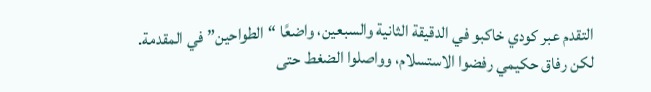التقدم عبر كودي خاكبو في الدقيقة الثانية والسبعين، واضعًا “الطواحين” في المقدمة.
لكن رفاق حكيمي رفضوا الاستسلام، وواصلوا الضغط حتى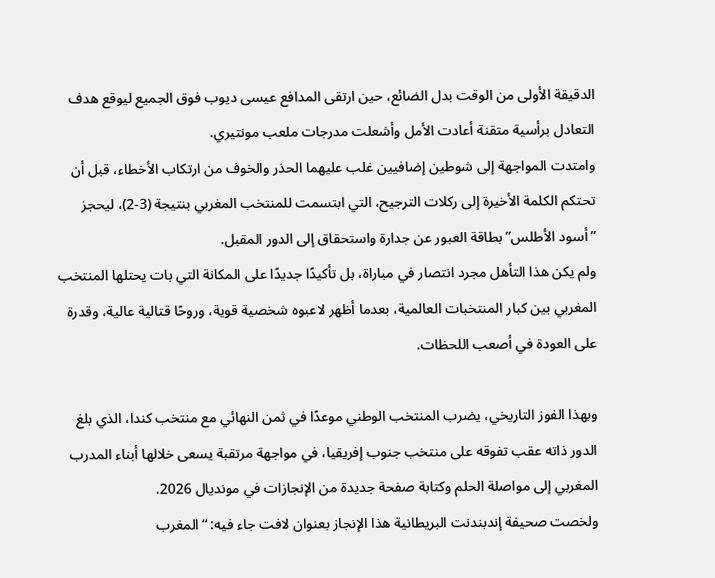الدقيقة الأولى من الوقت بدل الضائع، حين ارتقى المدافع عيسى ديوب فوق الجميع ليوقع هدف التعادل برأسية متقنة أعادت الأمل وأشعلت مدرجات ملعب مونتيري.
وامتدت المواجهة إلى شوطين إضافيين غلب عليهما الحذر والخوف من ارتكاب الأخطاء، قبل أن تحتكم الكلمة الأخيرة إلى ركلات الترجيح، التي ابتسمت للمنتخب المغربي بنتيجة (3-2)، ليحجز “أسود الأطلس” بطاقة العبور عن جدارة واستحقاق إلى الدور المقبل.
ولم يكن هذا التأهل مجرد انتصار في مباراة، بل تأكيدًا جديدًا على المكانة التي بات يحتلها المنتخب المغربي بين كبار المنتخبات العالمية، بعدما أظهر لاعبوه شخصية قوية، وروحًا قتالية عالية، وقدرة على العودة في أصعب اللحظات.

وبهذا الفوز التاريخي، يضرب المنتخب الوطني موعدًا في ثمن النهائي مع منتخب كندا، الذي بلغ الدور ذاته عقب تفوقه على منتخب جنوب إفريقيا، في مواجهة مرتقبة يسعى خلالها أبناء المدرب المغربي إلى مواصلة الحلم وكتابة صفحة جديدة من الإنجازات في مونديال 2026.
ولخصت صحيفة إندبندنت البريطانية هذا الإنجاز بعنوان لافت جاء فيه: “المغرب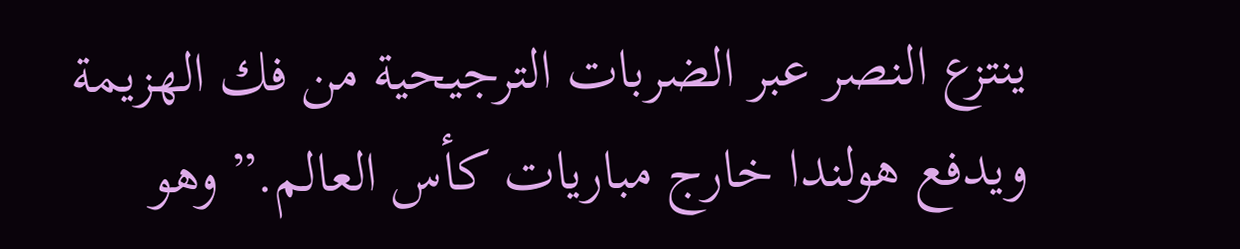ينتزع النصر عبر الضربات الترجيحية من فك الهزيمة ويدفع هولندا خارج مباريات كأس العالم.” وهو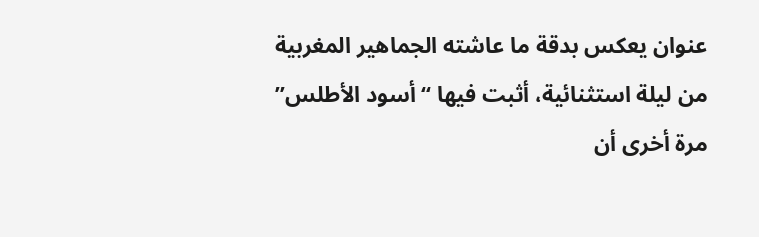عنوان يعكس بدقة ما عاشته الجماهير المغربية من ليلة استثنائية، أثبت فيها “أسود الأطلس” مرة أخرى أن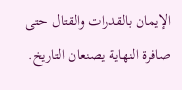الإيمان بالقدرات والقتال حتى صافرة النهاية يصنعان التاريخ.